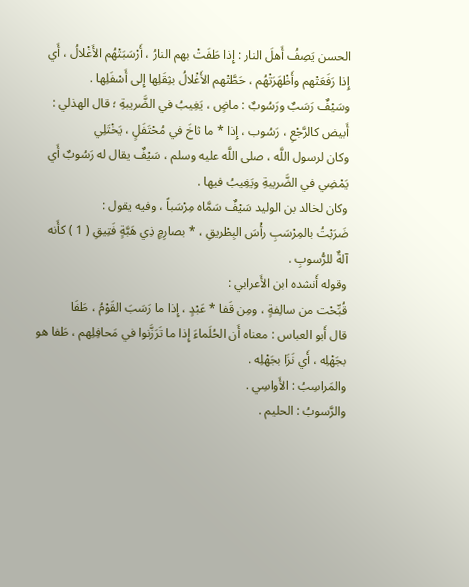الحسن يَصِفُ أَهلَ النار : إِذا طَفَتْ بهم النارُ ، أَرْسَبَتْهُم الأَغْلالُ ، أَي إِذا رَفَعَتْهم وأَظْهَرَتْهُم ، حَطَّتْهم الأَغْلالُ بثِقَلِها إِلى أَسْفَلِها .
وسَيْفٌ رَسَبٌ ورَسُوبٌ : ماضٍ ، يَغِيبُ في الضَّريبةِ ؛ قال الهذلي :
أَبيض كالرَّجْعِ ، رَسُوب ، إِذا * ما ثاخَ في مُحْتَفَلٍ ، يَخْتَلِي
وكان لرسول اللَّه ، صلى اللَّه عليه وسلم ، سَيْفٌ يقال له رَسُوبٌ أَي يَمْضِي في الضَّريبةِ ويَغِيبُ فيها .
وكان لخالد بن الوليد سَيْفٌ سَمَّاه مِرْسَباً ، وفيه يقول :
ضَرَبْتُ بالمِرْسَبِ رأْسَ البِطْريقِ ، * بصارِمٍ ذِي هَبَّةٍ فَتِيقِ ( 1 ) كأَنه آلةٌ للرُّسوبِ .
وقوله أَنشده ابن الأَعرابي :
قُبِّحْت من سالِفةٍ ، ومِن قَفا * عَبْدٍ ، إِذا ما رَسَبَ القَوْمُ ، طَفَا
قال أَبو العباس : معناه أَن الحُلَماءَ إِذا ما تَرَزَّنوا في مَحافِلِهم ، طَفا هو بجَهْلِه ، أَي نَزَا بجَهْلِه .
والمَراسِبُ : الأَواسِي .
والرَّسوبُ : الحليم .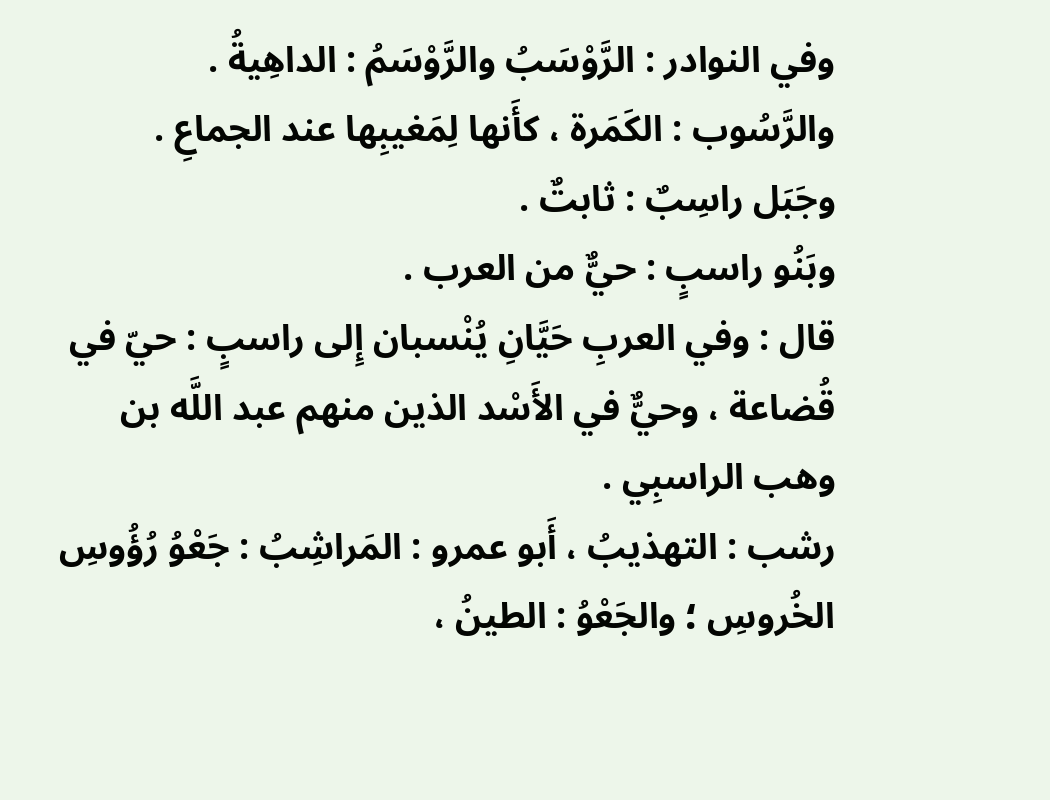وفي النوادر : الرَّوْسَبُ والرَّوْسَمُ : الداهِيةُ .
والرَّسُوب : الكَمَرة ، كأَنها لِمَغيبِها عند الجماعِ .
وجَبَل راسِبٌ : ثابتٌ .
وبَنُو راسبٍ : حيٌّ من العرب .
قال : وفي العربِ حَيَّانِ يُنْسبان إِلى راسبٍ : حيّ في قُضاعة ، وحيٌّ في الأَسْد الذين منهم عبد اللَّه بن وهب الراسبِي .
رشب : التهذيبُ ، أَبو عمرو : المَراشِبُ : جَعْوُ رُؤُوسِ الخُروسِ ؛ والجَعْوُ : الطينُ ،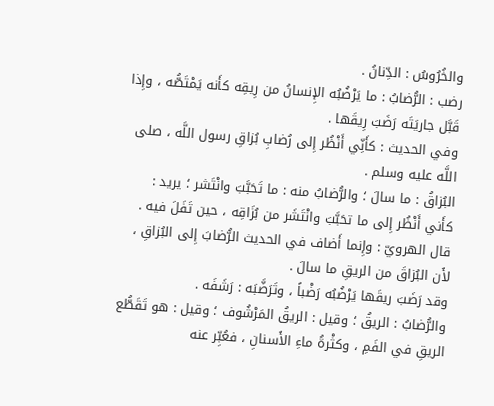والخُرُوسُ : الدِّنانُ .
رضب : الرُّضابُ : ما يَرْضُبُه الإِنسانُ من رِيقِه كأَنه يَمْتَصُّه ، وإِذا قَبَّل جاريَتَه رَضَبَ رِيقَها .
وفي الحديث : كأَنِّي أَنْظُر إِلى رُضابِ بُزاقِ رسول اللَّه ، صلى اللَّه عليه وسلم .
البُزاقُ : ما سالَ ؛ والرُّضابُ منه : ما تَحَبَّبَ وانْتَشر ؛ يريد : كأَني أَنْظُر إِلى ما تحَبَّبَ وانْتَشَر من بُزَاقِه ، حين تَفَلَ فيه .
قال الهرويّ : وإِنما أَضاف في الحديث الرُّضابَ إِلى البُزاقِ ، لأَن البُزاقَ من الريقِ ما سالَ .
وقد رَضَبَ ريقَها يَرْضُبُه رَضْباً ، وتَرَضَّبَه : رَشَفَه .
والرُّضابُ : الريقُ ؛ وقيل : الريقُ المَرْشُوف ؛ وقيل : هو تَقَطُّع الريقِ في الفَمِ ، وكثْرةُ ماءِ الأَسنانِ ، فعُبِّر عنه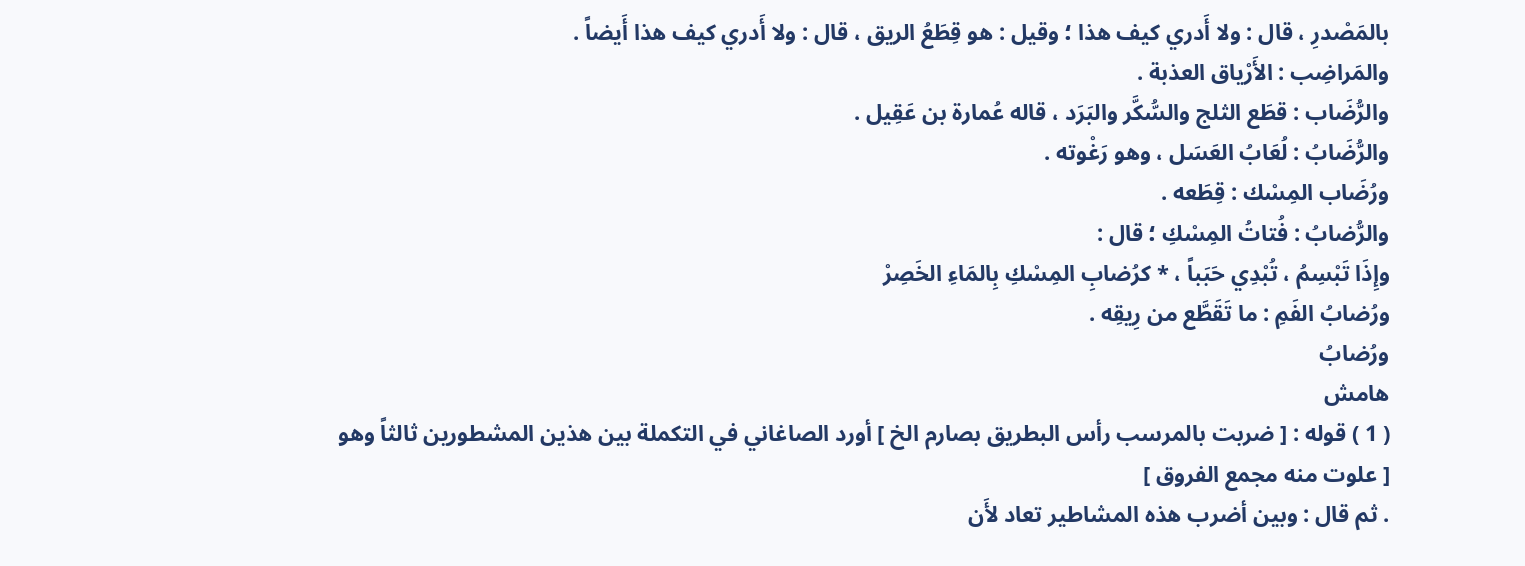بالمَصْدرِ ، قال : ولا أَدري كيف هذا ؛ وقيل : هو قِطَعُ الريق ، قال : ولا أَدري كيف هذا أَيضاً .
والمَراضِب : الأَرْياق العذبة .
والرُّضَاب : قطَع الثلج والسُّكَّر والبَرَد ، قاله عُمارة بن عَقِيل .
والرُّضَابُ : لُعَابُ العَسَل ، وهو رَغْوته .
ورُضَاب المِسْك : قِطَعه .
والرُّضابُ : فُتاتُ المِسْكِ ؛ قال :
وإِذَا تَبْسِمُ ، تُبْدِي حَبَباً ، * كرُضابِ المِسْكِ بِالمَاءِ الخَصِرْ
ورُضابُ الفَمِ : ما تَقَطَّع من رِيقِه .
ورُضابُ
هامش
( 1 ) قوله : [ ضربت بالمرسب رأس البطريق بصارم الخ ] أورد الصاغاني في التكملة بين هذين المشطورين ثالثاً وهو
[ علوت منه مجمع الفروق ]
. ثم قال : وبين أضرب هذه المشاطير تعاد لأَن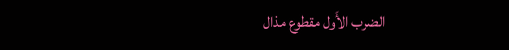الضرب الأَول مقطوع مذال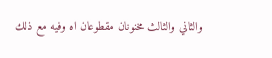والثاني والثالث مخنونان مقطوعان اه وفيه مع ذلك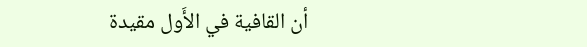أن القافية في الأَول مقيدة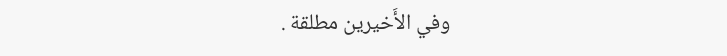وفي الأَخيرين مطلقة .